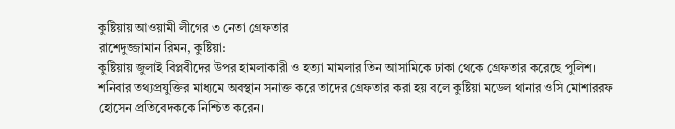কুষ্টিয়ায় আওয়ামী লীগের ৩ নেতা গ্রেফতার
রাশেদুজ্জামান রিমন, কুষ্টিয়া:
কুষ্টিয়ায় জুলাই বিপ্লবীদের উপর হামলাকারী ও হত্যা মামলার তিন আসামিকে ঢাকা থেকে গ্রেফতার করেছে পুলিশ।
শনিবার তথ্যপ্রযুক্তির মাধ্যমে অবস্থান সনাক্ত করে তাদের গ্রেফতার করা হয় বলে কুষ্টিয়া মডেল থানার ওসি মোশাররফ হোসেন প্রতিবেদককে নিশ্চিত করেন।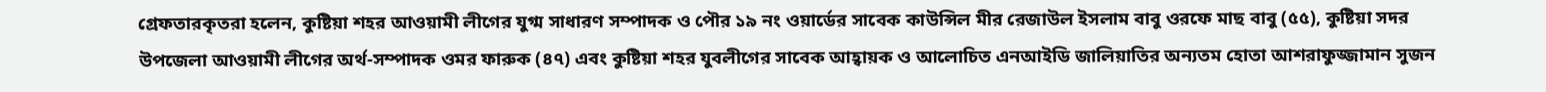গ্রেফতারকৃতরা হলেন, কুষ্টিয়া শহর আওয়ামী লীগের যুগ্ম সাধারণ সম্পাদক ও পৌর ১৯ নং ওয়ার্ডের সাবেক কাউন্সিল মীর রেজাউল ইসলাম বাবু ওরফে মাছ বাবু (৫৫), কুষ্টিয়া সদর উপজেলা আওয়ামী লীগের অর্থ-সম্পাদক ওমর ফারুক (৪৭) এবং কুষ্টিয়া শহর যুবলীগের সাবেক আহ্বায়ক ও আলোচিত এনআইডি জালিয়াতির অন্যতম হোতা আশরাফুজ্জামান সুজন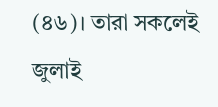(৪৬)। তারা সকলেই জুলাই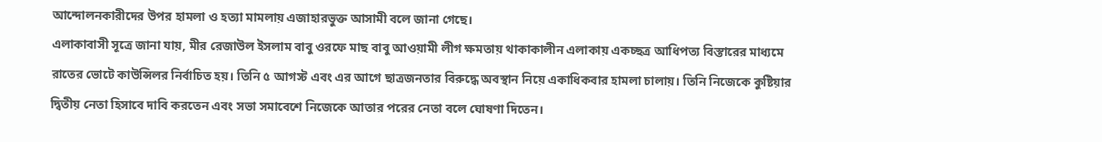আন্দোলনকারীদের উপর হামলা ও হত্যা মামলায় এজাহারভুক্ত আসামী বলে জানা গেছে।
এলাকাবাসী সূত্রে জানা যায়, মীর রেজাউল ইসলাম বাবু ওরফে মাছ বাবু আওয়ামী লীগ ক্ষমতায় থাকাকালীন এলাকায় একচ্ছত্র আধিপত্য বিস্তারের মাধ্যমে রাতের ভোটে কাউন্সিলর নির্বাচিত হয়। তিনি ৫ আগস্ট এবং এর আগে ছাত্রজনতার বিরুদ্ধে অবস্থান নিয়ে একাধিকবার হামলা চালায়। তিনি নিজেকে কুষ্টিয়ার দ্বিতীয় নেতা হিসাবে দাবি করতেন এবং সভা সমাবেশে নিজেকে আতার পরের নেতা বলে ঘোষণা দিতেন।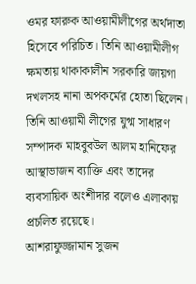ওমর ফারুক আওয়ামীলীগের অর্থদাতা হিসেবে পরিচিত। তিনি আওয়ামীলীগ ক্ষমতায় থাকাকালীন সরকারি জায়গা দখলসহ নানা অপকর্মের হোতা ছিলেন। তিনি আওয়ামী লীগের যুগ্ম সাধারণ সম্পাদক মাহবুবউল আলম হানিফের আস্থাভাজন ব্যাক্তি এবং তাদের ব্যবসায়িক অংশীদার বলেও এলাকায় প্রচলিত রয়েছে।
আশরাফুজ্জামান সুজন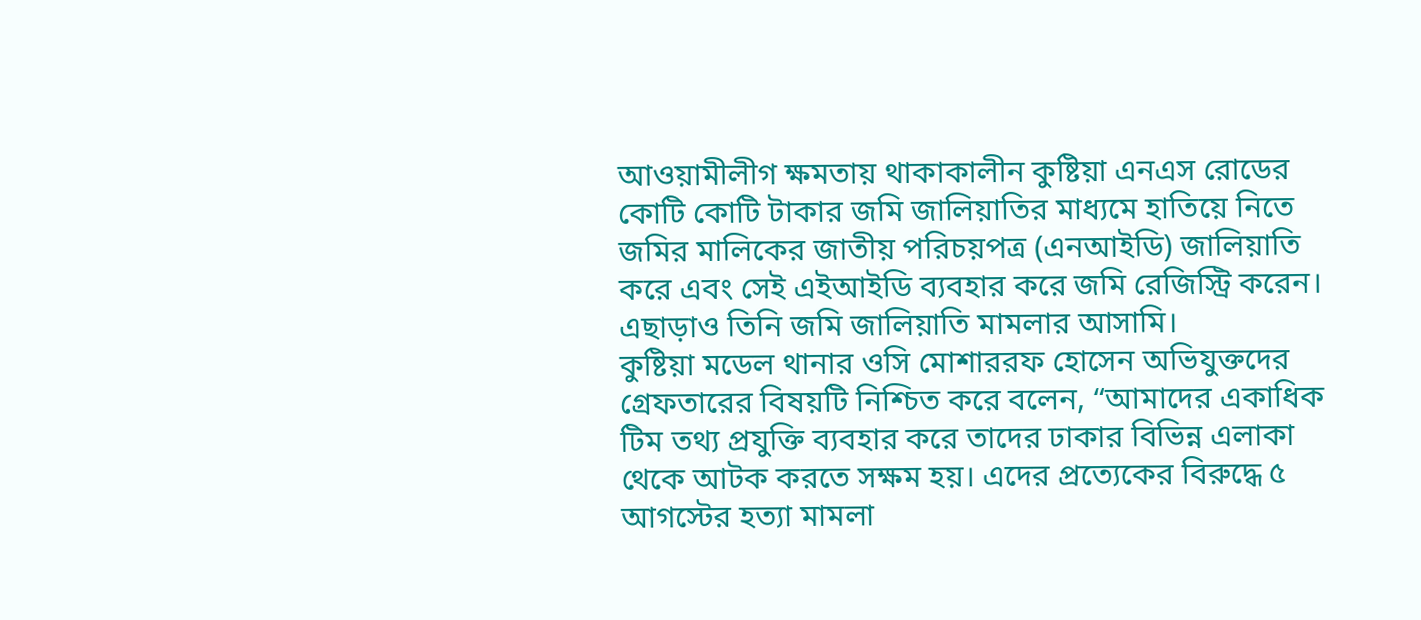আওয়ামীলীগ ক্ষমতায় থাকাকালীন কুষ্টিয়া এনএস রোডের কোটি কোটি টাকার জমি জালিয়াতির মাধ্যমে হাতিয়ে নিতে জমির মালিকের জাতীয় পরিচয়পত্র (এনআইডি) জালিয়াতি করে এবং সেই এইআইডি ব্যবহার করে জমি রেজিস্ট্রি করেন। এছাড়াও তিনি জমি জালিয়াতি মামলার আসামি।
কুষ্টিয়া মডেল থানার ওসি মোশাররফ হোসেন অভিযুক্তদের গ্রেফতারের বিষয়টি নিশ্চিত করে বলেন, “আমাদের একাধিক টিম তথ্য প্রযুক্তি ব্যবহার করে তাদের ঢাকার বিভিন্ন এলাকা থেকে আটক করতে সক্ষম হয়। এদের প্রত্যেকের বিরুদ্ধে ৫ আগস্টের হত্যা মামলা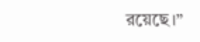রয়েছে।”